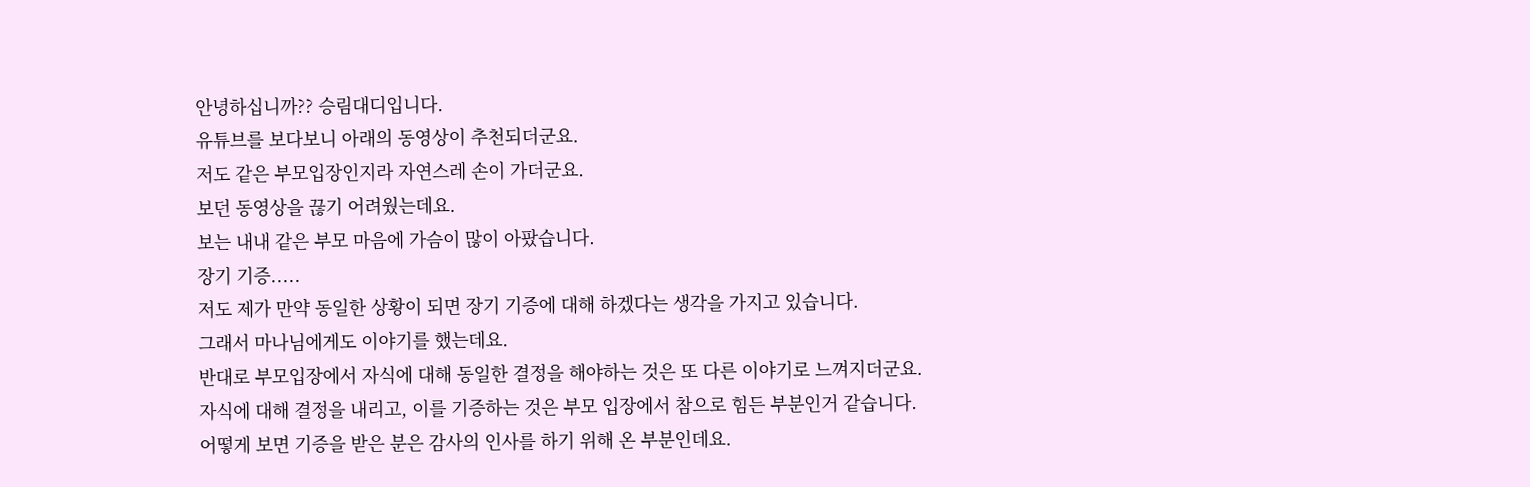안녕하십니까?? 승림대디입니다.
유튜브를 보다보니 아래의 동영상이 추천되더군요.
저도 같은 부모입장인지라 자연스레 손이 가더군요.
보던 동영상을 끊기 어려웠는데요.
보는 내내 같은 부모 마음에 가슴이 많이 아팠습니다.
장기 기증.....
저도 제가 만약 동일한 상황이 되면 장기 기증에 대해 하겠다는 생각을 가지고 있습니다.
그래서 마나님에게도 이야기를 했는데요.
반대로 부모입장에서 자식에 대해 동일한 결정을 해야하는 것은 또 다른 이야기로 느껴지더군요.
자식에 대해 결정을 내리고, 이를 기증하는 것은 부모 입장에서 참으로 힘든 부분인거 같습니다.
어떻게 보면 기증을 받은 분은 감사의 인사를 하기 위해 온 부분인데요.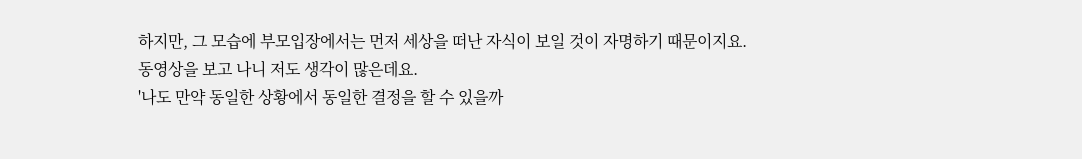하지만, 그 모습에 부모입장에서는 먼저 세상을 떠난 자식이 보일 것이 자명하기 때문이지요.
동영상을 보고 나니 저도 생각이 많은데요.
'나도 만약 동일한 상황에서 동일한 결정을 할 수 있을까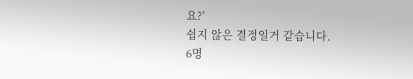요?'
쉽지 않은 결정일거 같습니다.
6명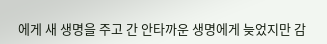에게 새 생명을 주고 간 안타까운 생명에게 늦었지만 감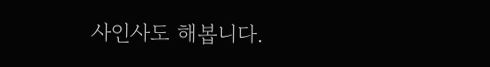사인사도 해봅니다.